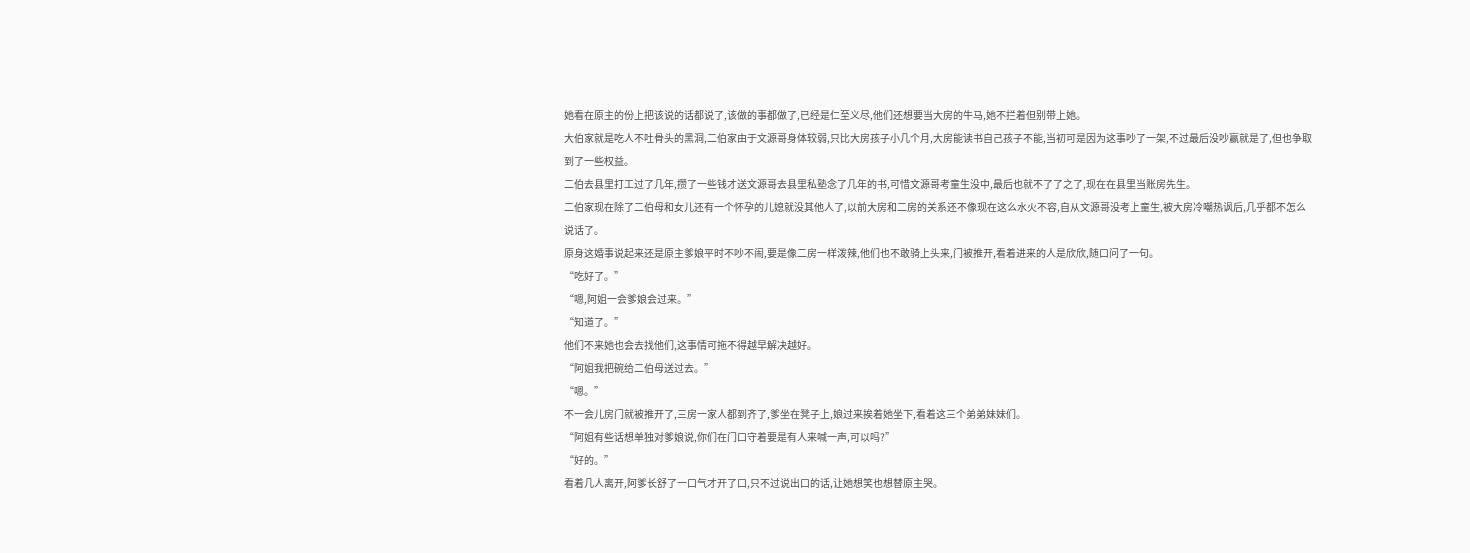她看在原主的份上把该说的话都说了,该做的事都做了,已经是仁至义尽,他们还想要当大房的牛马,她不拦着但别带上她。
大伯家就是吃人不吐骨头的黑洞,二伯家由于文源哥身体较弱,只比大房孩子小几个月,大房能读书自己孩子不能,当初可是因为这事吵了一架,不过最后没吵赢就是了,但也争取到了一些权益。
二伯去县里打工过了几年,攒了一些钱才送文源哥去县里私塾念了几年的书,可惜文源哥考童生没中,最后也就不了了之了,现在在县里当账房先生。
二伯家现在除了二伯母和女儿还有一个怀孕的儿媳就没其他人了,以前大房和二房的关系还不像现在这么水火不容,自从文源哥没考上童生,被大房冷嘲热讽后,几乎都不怎么说话了。
原身这婚事说起来还是原主爹娘平时不吵不闹,要是像二房一样泼辣,他们也不敢骑上头来,门被推开,看着进来的人是欣欣,随口问了一句。
“吃好了。”
“嗯,阿姐一会爹娘会过来。”
“知道了。”
他们不来她也会去找他们,这事情可拖不得越早解决越好。
“阿姐我把碗给二伯母送过去。”
“嗯。”
不一会儿房门就被推开了,三房一家人都到齐了,爹坐在凳子上,娘过来挨着她坐下,看着这三个弟弟妹妹们。
“阿姐有些话想单独对爹娘说,你们在门口守着要是有人来喊一声,可以吗?”
“好的。”
看着几人离开,阿爹长舒了一口气才开了口,只不过说出口的话,让她想笑也想替原主哭。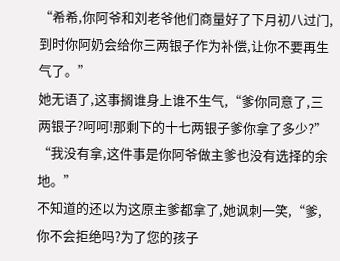“希希,你阿爷和刘老爷他们商量好了下月初八过门,到时你阿奶会给你三两银子作为补偿,让你不要再生气了。”
她无语了,这事搁谁身上谁不生气,“爹你同意了,三两银子?呵呵!那剩下的十七两银子爹你拿了多少?”
“我没有拿,这件事是你阿爷做主爹也没有选择的余地。”
不知道的还以为这原主爹都拿了,她讽刺一笑,“爹,你不会拒绝吗?为了您的孩子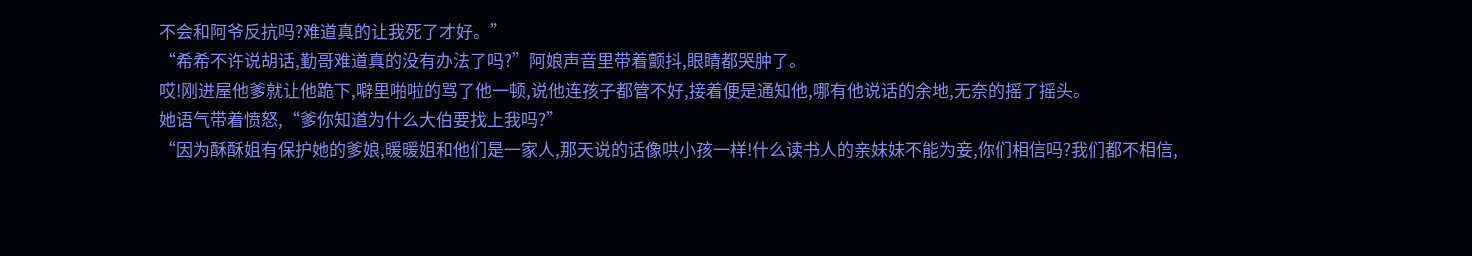不会和阿爷反抗吗?难道真的让我死了才好。”
“希希不许说胡话,勤哥难道真的没有办法了吗?”阿娘声音里带着颤抖,眼睛都哭肿了。
哎!刚进屋他爹就让他跪下,噼里啪啦的骂了他一顿,说他连孩子都管不好,接着便是通知他,哪有他说话的余地,无奈的摇了摇头。
她语气带着愤怒,“爹你知道为什么大伯要找上我吗?”
“因为酥酥姐有保护她的爹娘,暖暖姐和他们是一家人,那天说的话像哄小孩一样!什么读书人的亲妹妹不能为妾,你们相信吗?我们都不相信,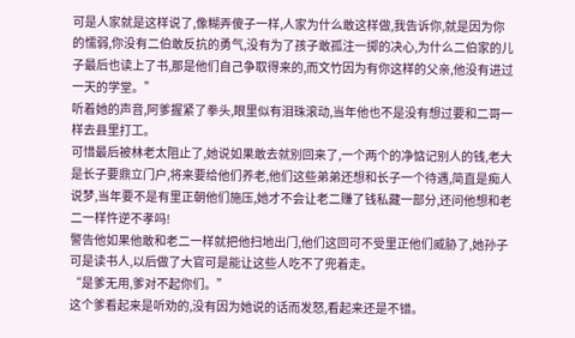可是人家就是这样说了,像糊弄傻子一样,人家为什么敢这样做,我告诉你,就是因为你的懦弱,你没有二伯敢反抗的勇气,没有为了孩子敢孤注一掷的决心,为什么二伯家的儿子最后也读上了书,那是他们自己争取得来的,而文竹因为有你这样的父亲,他没有进过一天的学堂。”
听着她的声音,阿爹握紧了拳头,眼里似有泪珠滚动,当年他也不是没有想过要和二哥一样去县里打工。
可惜最后被林老太阻止了,她说如果敢去就别回来了,一个两个的净惦记别人的钱,老大是长子要鼎立门户,将来要给他们养老,他们这些弟弟还想和长子一个待遇,简直是痴人说梦,当年要不是有里正朝他们施压,她才不会让老二赚了钱私藏一部分,还问他想和老二一样忤逆不孝吗!
警告他如果他敢和老二一样就把他扫地出门,他们这回可不受里正他们威胁了,她孙子可是读书人,以后做了大官可是能让这些人吃不了兜着走。
“是爹无用,爹对不起你们。”
这个爹看起来是听劝的,没有因为她说的话而发怒,看起来还是不错。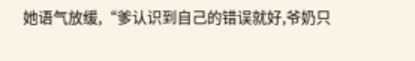她语气放缓,“爹认识到自己的错误就好,爷奶只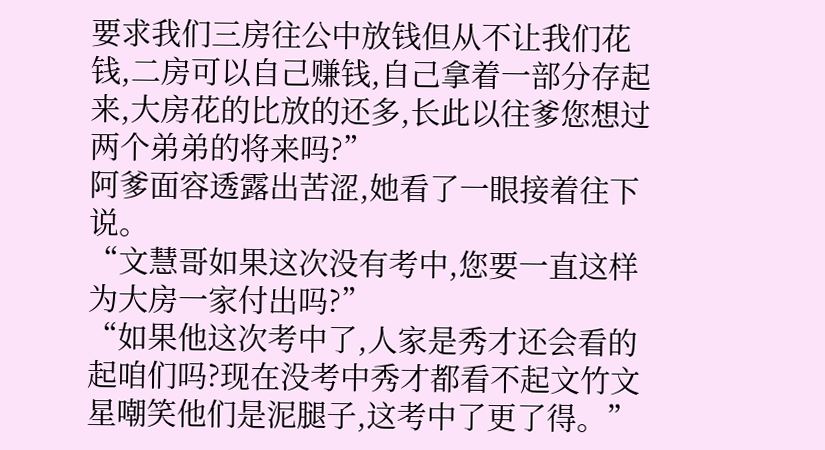要求我们三房往公中放钱但从不让我们花钱,二房可以自己赚钱,自己拿着一部分存起来,大房花的比放的还多,长此以往爹您想过两个弟弟的将来吗?”
阿爹面容透露出苦涩,她看了一眼接着往下说。
“文慧哥如果这次没有考中,您要一直这样为大房一家付出吗?”
“如果他这次考中了,人家是秀才还会看的起咱们吗?现在没考中秀才都看不起文竹文星嘲笑他们是泥腿子,这考中了更了得。”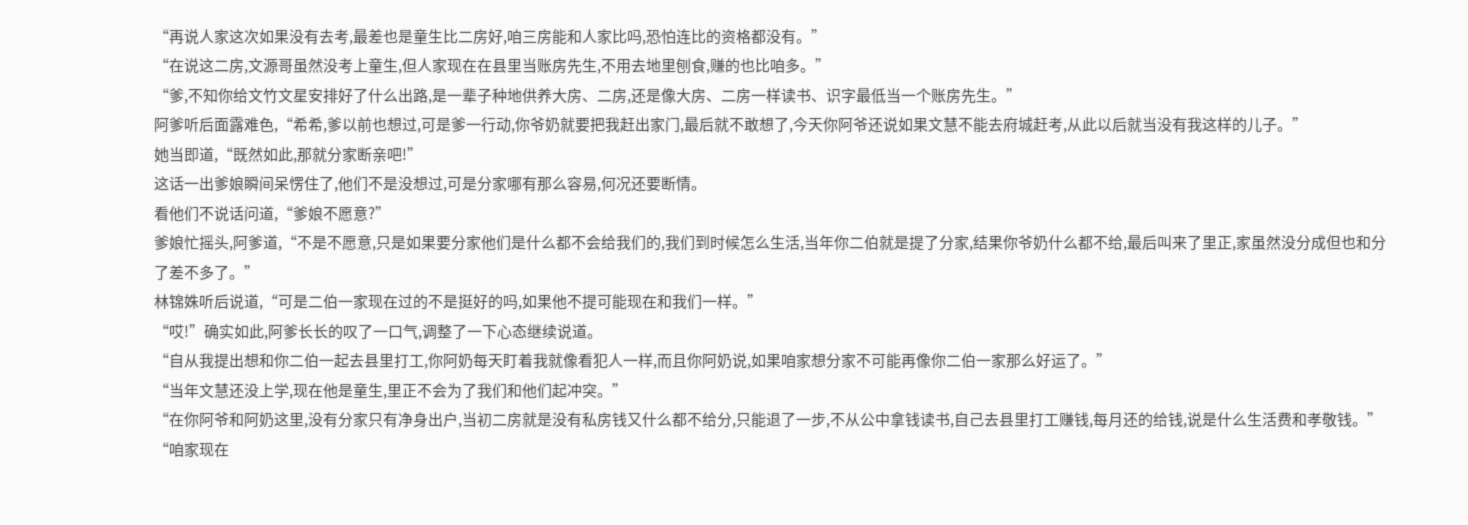“再说人家这次如果没有去考,最差也是童生比二房好,咱三房能和人家比吗,恐怕连比的资格都没有。”
“在说这二房,文源哥虽然没考上童生,但人家现在在县里当账房先生,不用去地里刨食,赚的也比咱多。”
“爹,不知你给文竹文星安排好了什么出路,是一辈子种地供养大房、二房,还是像大房、二房一样读书、识字最低当一个账房先生。”
阿爹听后面露难色,“希希,爹以前也想过,可是爹一行动,你爷奶就要把我赶出家门,最后就不敢想了,今天你阿爷还说如果文慧不能去府城赶考,从此以后就当没有我这样的儿子。”
她当即道,“既然如此,那就分家断亲吧!”
这话一出爹娘瞬间呆愣住了,他们不是没想过,可是分家哪有那么容易,何况还要断情。
看他们不说话问道,“爹娘不愿意?”
爹娘忙摇头,阿爹道,“不是不愿意,只是如果要分家他们是什么都不会给我们的,我们到时候怎么生活,当年你二伯就是提了分家,结果你爷奶什么都不给,最后叫来了里正,家虽然没分成但也和分了差不多了。”
林锦姝听后说道,“可是二伯一家现在过的不是挺好的吗,如果他不提可能现在和我们一样。”
“哎!”确实如此,阿爹长长的叹了一口气,调整了一下心态继续说道。
“自从我提出想和你二伯一起去县里打工,你阿奶每天盯着我就像看犯人一样,而且你阿奶说,如果咱家想分家不可能再像你二伯一家那么好运了。”
“当年文慧还没上学,现在他是童生,里正不会为了我们和他们起冲突。”
“在你阿爷和阿奶这里,没有分家只有净身出户,当初二房就是没有私房钱又什么都不给分,只能退了一步,不从公中拿钱读书,自己去县里打工赚钱,每月还的给钱,说是什么生活费和孝敬钱。”
“咱家现在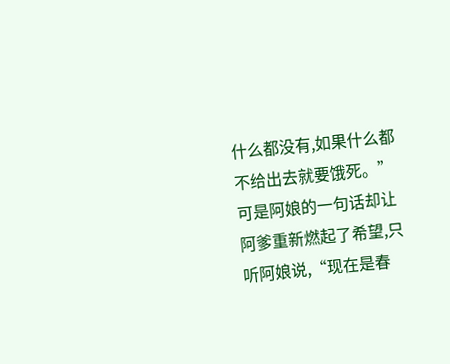什么都没有,如果什么都不给出去就要饿死。”
可是阿娘的一句话却让阿爹重新燃起了希望,只听阿娘说,“现在是春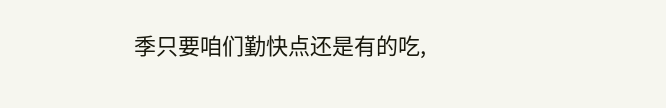季只要咱们勤快点还是有的吃,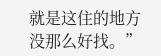就是这住的地方没那么好找。”